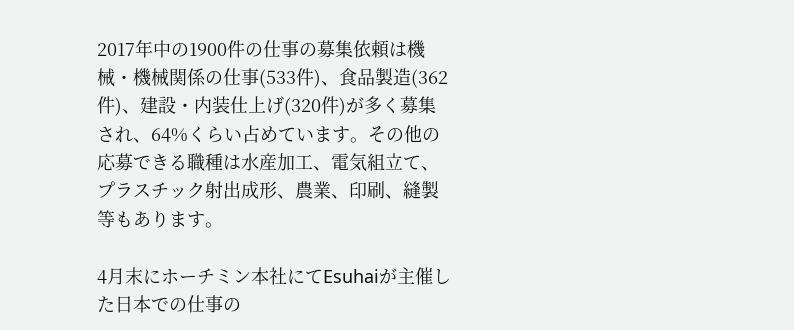2017年中の1900件の仕事の募集依頼は機械・機械関係の仕事(533件)、食品製造(362件)、建設・内装仕上げ(320件)が多く募集され、64%くらい占めています。その他の応募できる職種は水産加工、電気組立て、プラスチック射出成形、農業、印刷、縫製等もあります。

4月末にホーチミン本社にてEsuhaiが主催した日本での仕事の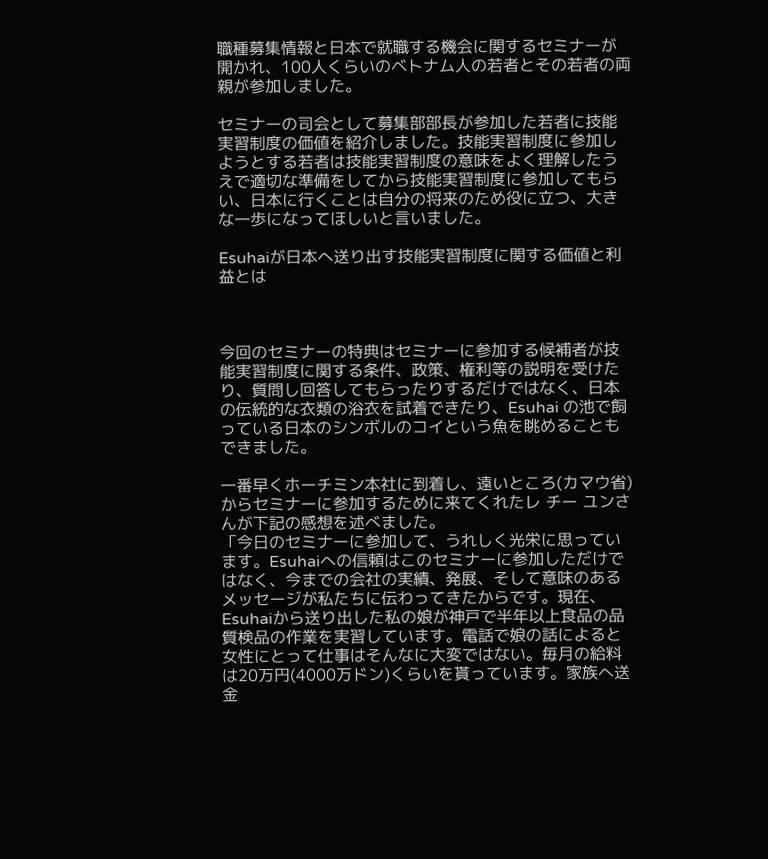職種募集情報と日本で就職する機会に関するセミナーが開かれ、100人くらいのベトナム人の若者とその若者の両親が参加しました。

セミナーの司会として募集部部長が参加した若者に技能実習制度の価値を紹介しました。技能実習制度に参加しようとする若者は技能実習制度の意味をよく理解したうえで適切な準備をしてから技能実習制度に参加してもらい、日本に行くことは自分の将来のため役に立つ、大きな一歩になってほしいと言いました。

Esuhaiが日本へ送り出す技能実習制度に関する価値と利益とは



今回のセミナーの特典はセミナーに参加する候補者が技能実習制度に関する条件、政策、権利等の説明を受けたり、質問し回答してもらったりするだけではなく、日本の伝統的な衣類の浴衣を試着できたり、Esuhai の池で飼っている日本のシンボルのコイという魚を眺めることもできました。

一番早くホーチミン本社に到着し、遠いところ(カマウ省)からセミナーに参加するために来てくれたレ チー ユンさんが下記の感想を述べました。
「今日のセミナーに参加して、うれしく光栄に思っています。Esuhaiへの信頼はこのセミナーに参加しただけではなく、今までの会社の実績、発展、そして意味のあるメッセージが私たちに伝わってきたからです。現在、Esuhaiから送り出した私の娘が神戸で半年以上食品の品質検品の作業を実習しています。電話で娘の話によると女性にとって仕事はそんなに大変ではない。毎月の給料は20万円(4000万ドン)くらいを貰っています。家族へ送金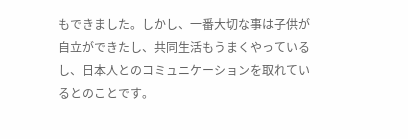もできました。しかし、一番大切な事は子供が自立ができたし、共同生活もうまくやっているし、日本人とのコミュニケーションを取れているとのことです。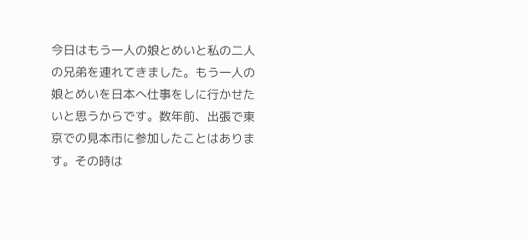今日はもう一人の娘とめいと私の二人の兄弟を連れてきました。もう一人の娘とめいを日本へ仕事をしに行かせたいと思うからです。数年前、出張で東京での見本市に参加したことはあります。その時は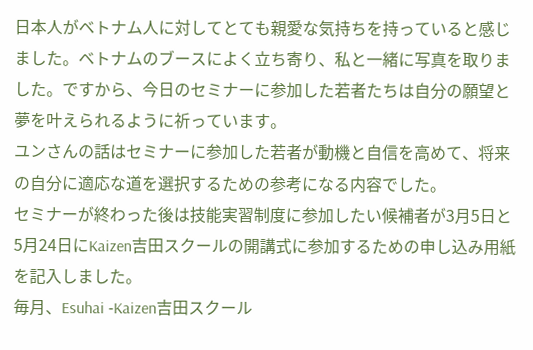日本人がベトナム人に対してとても親愛な気持ちを持っていると感じました。ベトナムのブースによく立ち寄り、私と一緒に写真を取りました。ですから、今日のセミナーに参加した若者たちは自分の願望と夢を叶えられるように祈っています。
ユンさんの話はセミナーに参加した若者が動機と自信を高めて、将来の自分に適応な道を選択するための参考になる内容でした。
セミナーが終わった後は技能実習制度に参加したい候補者が3月5日と5月24日にKaizen吉田スクールの開講式に参加するための申し込み用紙を記入しました。
毎月、Esuhai ‐Kaizen吉田スクール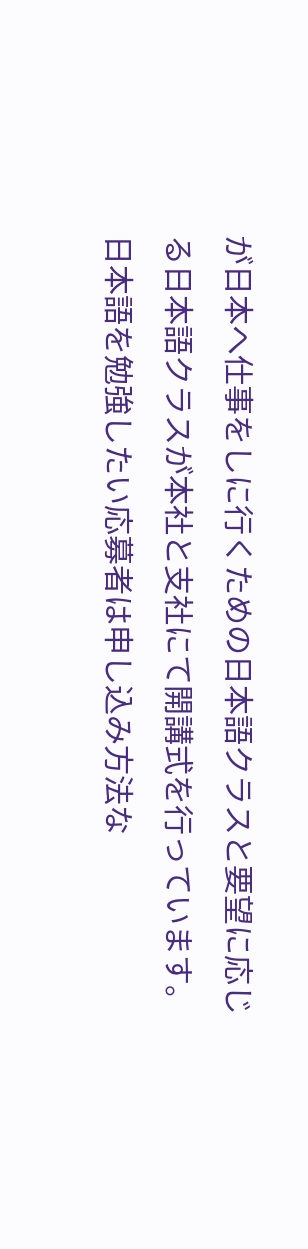が日本へ仕事をしに行くための日本語クラスと要望に応じる日本語クラスが本社と支社にて開講式を行っています。日本語を勉強したい応募者は申し込み方法な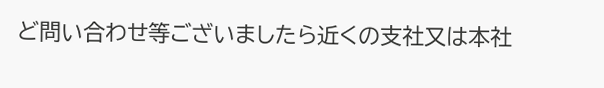ど問い合わせ等ございましたら近くの支社又は本社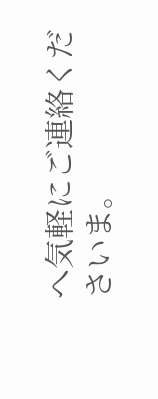へ気軽にご連絡くださいま。